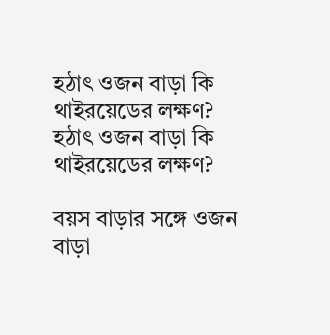হঠাৎ ওজন বাড়া কি থাইরয়েডের লক্ষণ?
হঠাৎ ওজন বাড়া কি থাইরয়েডের লক্ষণ?

বয়স বাড়ার সঙ্গে ওজন বাড়া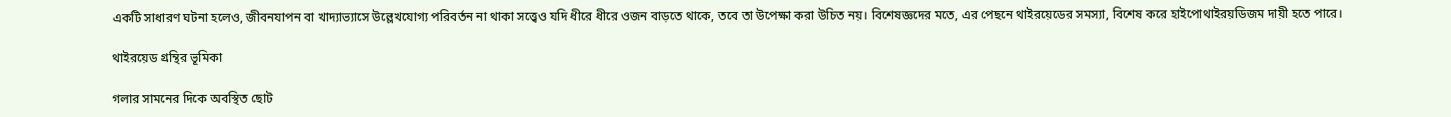একটি সাধারণ ঘটনা হলেও, জীবনযাপন বা খাদ্যাভ্যাসে উল্লেখযোগ্য পরিবর্তন না থাকা সত্ত্বেও যদি ধীরে ধীরে ওজন বাড়তে থাকে, তবে তা উপেক্ষা করা উচিত নয়। বিশেষজ্ঞদের মতে, এর পেছনে থাইরয়েডের সমস্যা, বিশেষ করে হাইপোথাইরয়ডিজম দায়ী হতে পারে।

থাইরয়েড গ্রন্থির ভূমিকা

গলার সামনের দিকে অবস্থিত ছোট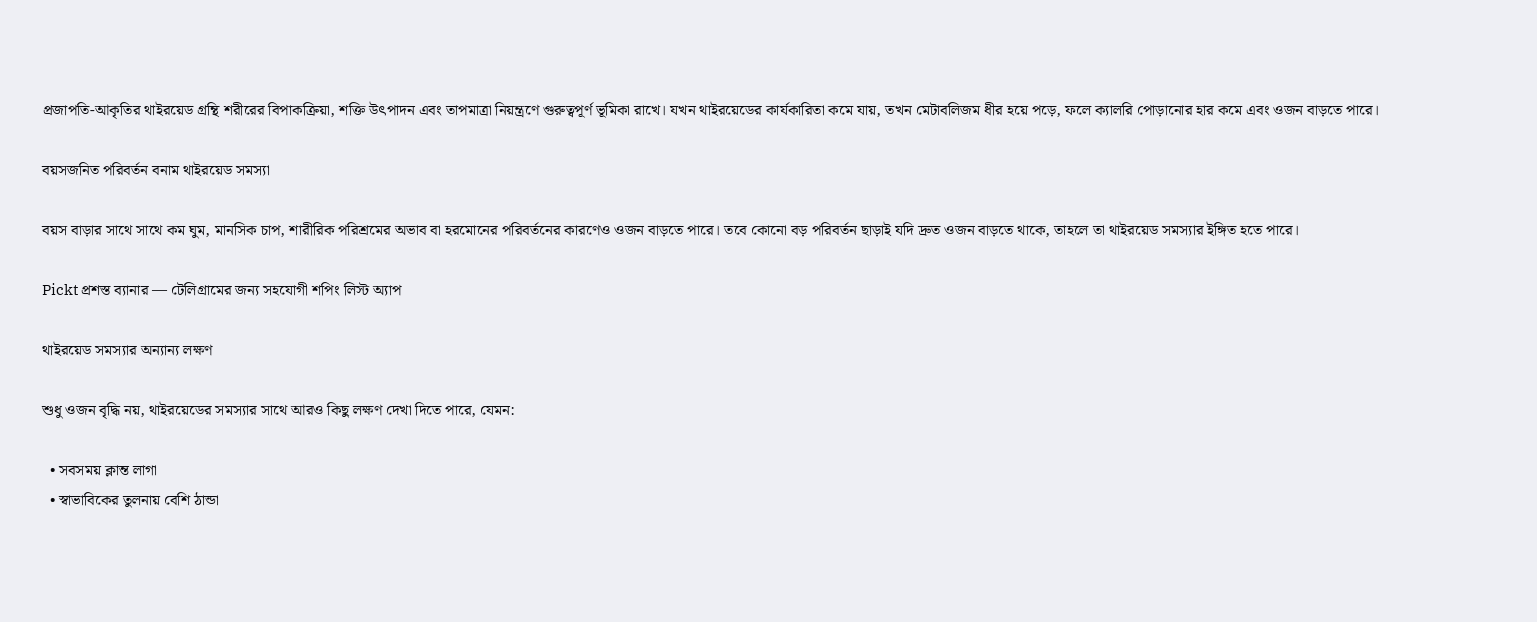প্রজাপতি-আকৃতির থাইরয়েড গ্রন্থি শরীরের বিপাকক্রিয়া, শক্তি উৎপাদন এবং তাপমাত্রা নিয়ন্ত্রণে গুরুত্বপূর্ণ ভূমিকা রাখে। যখন থাইরয়েডের কার্যকারিতা কমে যায়, তখন মেটাবলিজম ধীর হয়ে পড়ে, ফলে ক্যালরি পোড়ানোর হার কমে এবং ওজন বাড়তে পারে।

বয়সজনিত পরিবর্তন বনাম থাইরয়েড সমস্যা

বয়স বাড়ার সাথে সাথে কম ঘুম, মানসিক চাপ, শারীরিক পরিশ্রমের অভাব বা হরমোনের পরিবর্তনের কারণেও ওজন বাড়তে পারে। তবে কোনো বড় পরিবর্তন ছাড়াই যদি দ্রুত ওজন বাড়তে থাকে, তাহলে তা থাইরয়েড সমস্যার ইঙ্গিত হতে পারে।

Pickt প্রশস্ত ব্যানার — টেলিগ্রামের জন্য সহযোগী শপিং লিস্ট অ্যাপ

থাইরয়েড সমস্যার অন্যান্য লক্ষণ

শুধু ওজন বৃদ্ধি নয়, থাইরয়েডের সমস্যার সাথে আরও কিছু লক্ষণ দেখা দিতে পারে, যেমন:

  • সবসময় ক্লান্ত লাগা
  • স্বাভাবিকের তুলনায় বেশি ঠান্ডা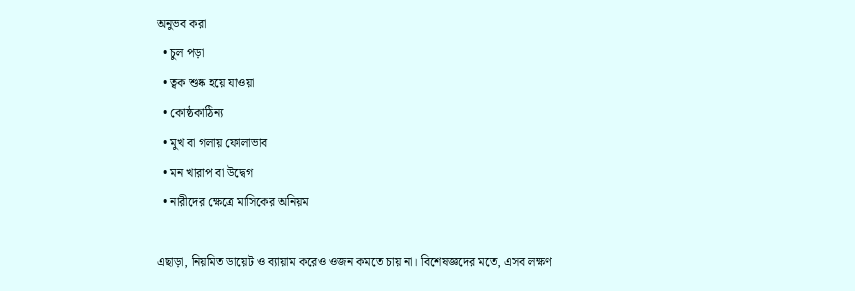অনুভব করা
  • চুল পড়া
  • ত্বক শুষ্ক হয়ে যাওয়া
  • কোষ্ঠকাঠিন্য
  • মুখ বা গলায় ফোলাভাব
  • মন খারাপ বা উদ্বেগ
  • নারীদের ক্ষেত্রে মাসিকের অনিয়ম

এছাড়া, নিয়মিত ডায়েট ও ব্যায়াম করেও ওজন কমতে চায় না। বিশেষজ্ঞদের মতে, এসব লক্ষণ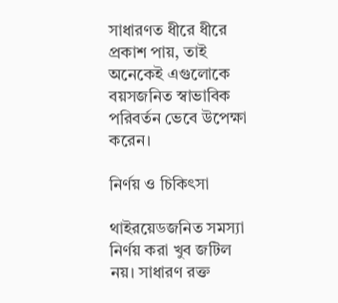সাধারণত ধীরে ধীরে প্রকাশ পায়, তাই অনেকেই এগুলোকে বয়সজনিত স্বাভাবিক পরিবর্তন ভেবে উপেক্ষা করেন।

নির্ণয় ও চিকিৎসা

থাইরয়েডজনিত সমস্যা নির্ণয় করা খুব জটিল নয়। সাধারণ রক্ত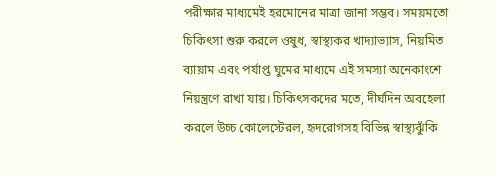পরীক্ষার মাধ্যমেই হরমোনের মাত্রা জানা সম্ভব। সময়মতো চিকিৎসা শুরু করলে ওষুধ, স্বাস্থ্যকর খাদ্যাভ্যাস, নিয়মিত ব্যায়াম এবং পর্যাপ্ত ঘুমের মাধ্যমে এই সমস্যা অনেকাংশে নিয়ন্ত্রণে রাখা যায়। চিকিৎসকদের মতে, দীর্ঘদিন অবহেলা করলে উচ্চ কোলেস্টেরল, হৃদরোগসহ বিভিন্ন স্বাস্থ্যঝুঁকি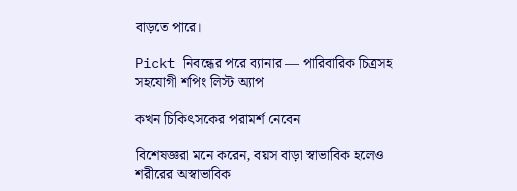বাড়তে পারে।

Pickt নিবন্ধের পরে ব্যানার — পারিবারিক চিত্রসহ সহযোগী শপিং লিস্ট অ্যাপ

কখন চিকিৎসকের পরামর্শ নেবেন

বিশেষজ্ঞরা মনে করেন, বয়স বাড়া স্বাভাবিক হলেও শরীরের অস্বাভাবিক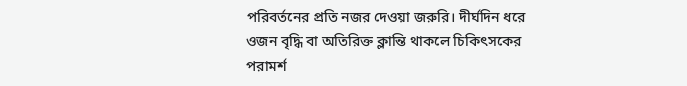পরিবর্তনের প্রতি নজর দেওয়া জরুরি। দীর্ঘদিন ধরে ওজন বৃদ্ধি বা অতিরিক্ত ক্লান্তি থাকলে চিকিৎসকের পরামর্শ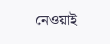নেওয়াই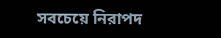সবচেয়ে নিরাপদ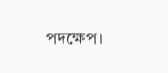পদক্ষেপ।